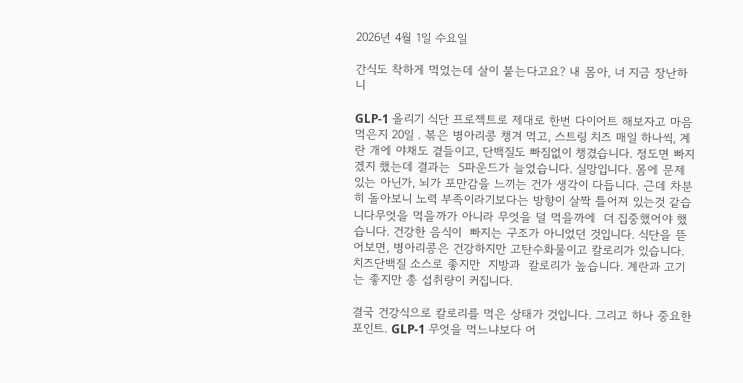2026년 4월 1일 수요일

간식도 착하게 먹었는데 살이 붙는다고요? 내 몸아, 너 지금 장난하니

GLP-1 올리기 식단 프로젝트로 제대로 한번 다이어트 해보자고 마음먹은지 20일 . 볶은 병아리콩 챙겨 먹고, 스트링 치즈 매일 하나씩, 계란 개에 야채도 곁들이고, 단백질도 빠짐없이 챙겼습니다. 정도면 빠지겠지 했는데 결과는  5파운드가 늘었습니다. 실망입니다. 몸에 문제 있는 아닌가, 뇌가 포만감을 느끼는 건가 생각이 다듭니다. 근데 차분히 돌아보니 노력 부족이라기보다는 방향이 살짝 틀어져 있는것 같습니다무엇을 먹을까가 아니라 무엇을 덜 먹을까에  더 집중했어야 했습니다. 건강한 음식이  빠지는 구조가 아니었던 것입니다. 식단을 뜯어보면, 병아리콩은 건강하지만 고탄수화물이고 칼로리가 있습니다. 치즈단백질 소스로 좋지만  지방과  칼로리가 높습니다. 계란과 고기는 좋지만 총 섭취량이 커집니다.

결국 건강식으로 칼로리를 먹은 상태가 것입니다. 그리고 하나 중요한 포인트. GLP-1 무엇을 먹느냐보다 어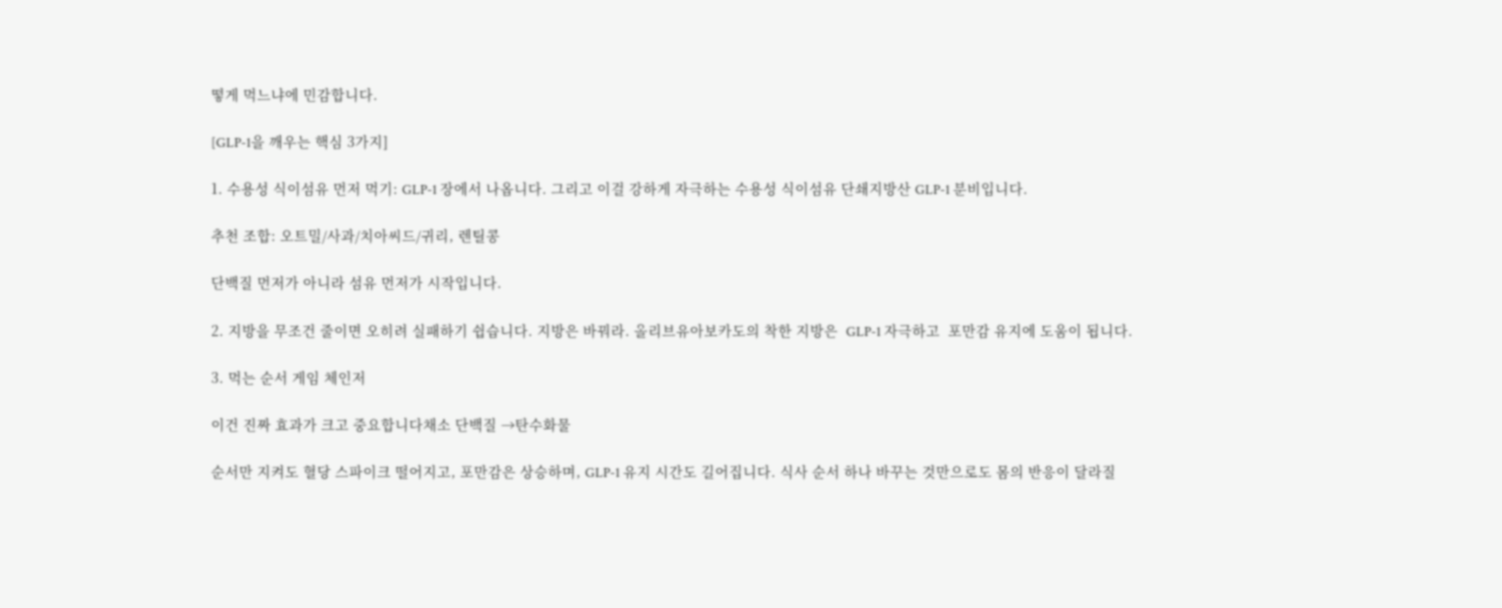떻게 먹느냐에 민감합니다.

[GLP-1을 깨우는 핵심 3가지]

1. 수용성 식이섬유 먼저 먹기: GLP-1 장에서 나옵니다. 그리고 이걸 강하게 자극하는 수용성 식이섬유 단쇄지방산 GLP-1 분비입니다.

추천 조합: 오트밀/사과/치아씨드/귀리, 렌틸콩

단백질 먼저가 아니라 섬유 먼저가 시작입니다.

2. 지방을 무조건 줄이면 오히려 실패하기 쉽습니다. 지방은 바꿔라. 올리브유아보카도의 착한 지방은  GLP-1 자극하고  포만감 유지에 도움이 됩니다.

3. 먹는 순서 게임 체인저

이건 진짜 효과가 크고 중요합니다채소 단백질 →탄수화물

순서만 지켜도 혈당 스파이크 떨어지고, 포만감은 상승하며, GLP-1 유지 시간도 길어집니다. 식사 순서 하나 바꾸는 것만으로도 몸의 반응이 달라질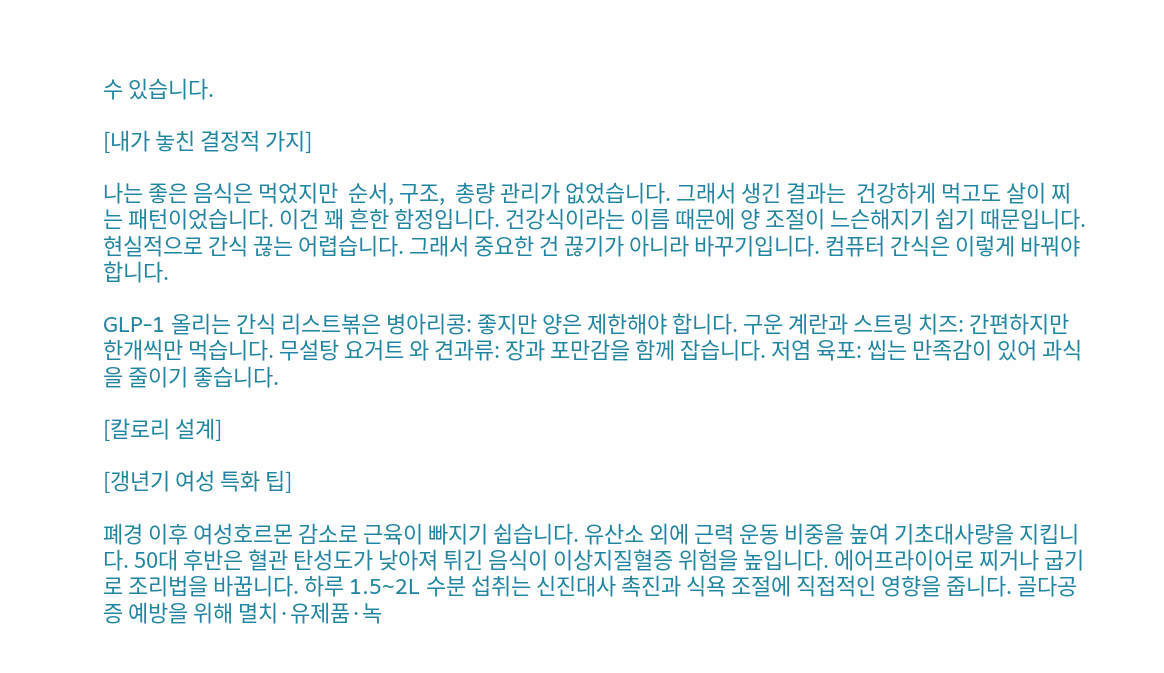수 있습니다.

[내가 놓친 결정적 가지]

나는 좋은 음식은 먹었지만  순서, 구조,  총량 관리가 없었습니다. 그래서 생긴 결과는  건강하게 먹고도 살이 찌는 패턴이었습니다. 이건 꽤 흔한 함정입니다. 건강식이라는 이름 때문에 양 조절이 느슨해지기 쉽기 때문입니다. 현실적으로 간식 끊는 어렵습니다. 그래서 중요한 건 끊기가 아니라 바꾸기입니다. 컴퓨터 간식은 이렇게 바꿔야 합니다.

GLP-1 올리는 간식 리스트볶은 병아리콩: 좋지만 양은 제한해야 합니다. 구운 계란과 스트링 치즈: 간편하지만 한개씩만 먹습니다. 무설탕 요거트 와 견과류: 장과 포만감을 함께 잡습니다. 저염 육포: 씹는 만족감이 있어 과식을 줄이기 좋습니다.

[칼로리 설계]

[갱년기 여성 특화 팁]

폐경 이후 여성호르몬 감소로 근육이 빠지기 쉽습니다. 유산소 외에 근력 운동 비중을 높여 기초대사량을 지킵니다. 50대 후반은 혈관 탄성도가 낮아져 튀긴 음식이 이상지질혈증 위험을 높입니다. 에어프라이어로 찌거나 굽기로 조리법을 바꿉니다. 하루 1.5~2L 수분 섭취는 신진대사 촉진과 식욕 조절에 직접적인 영향을 줍니다. 골다공증 예방을 위해 멸치·유제품·녹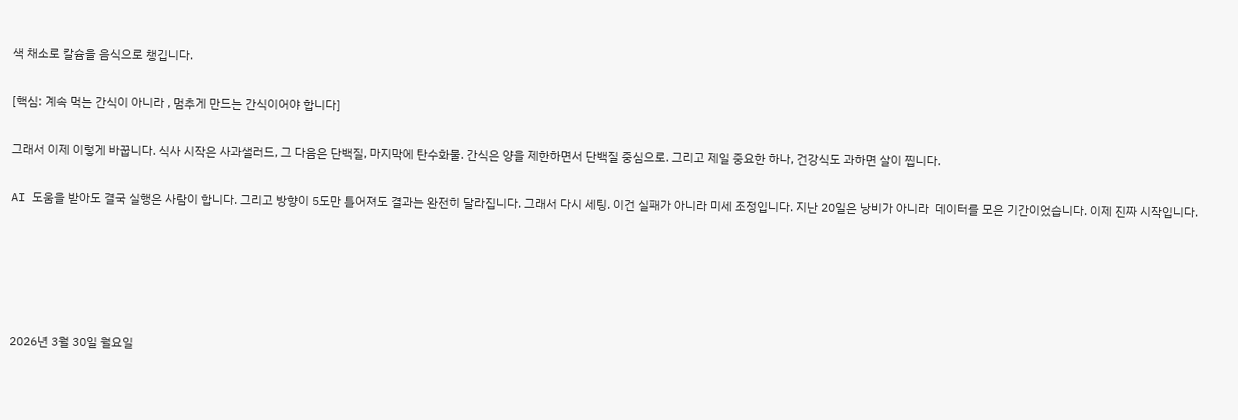색 채소로 칼슘을 음식으로 챙깁니다.

[핵심: 계속 먹는 간식이 아니라 , 멈추게 만드는 간식이어야 합니다]

그래서 이제 이렇게 바꿉니다. 식사 시작은 사과샐러드, 그 다음은 단백질, 마지막에 탄수화물. 간식은 양을 제한하면서 단백질 중심으로. 그리고 제일 중요한 하나, 건강식도 과하면 살이 찝니다.

AI 도움을 받아도 결국 실행은 사람이 합니다. 그리고 방향이 5도만 틀어져도 결과는 완전히 달라집니다. 그래서 다시 세팅. 이건 실패가 아니라 미세 조정입니다. 지난 20일은 낭비가 아니라  데이터를 모은 기간이었습니다. 이제 진짜 시작입니다.





2026년 3월 30일 월요일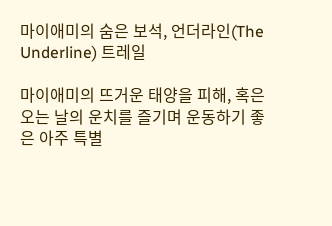마이애미의 숨은 보석, 언더라인(The Underline) 트레일

마이애미의 뜨거운 태양을 피해, 혹은 오는 날의 운치를 즐기며 운동하기 좋은 아주 특별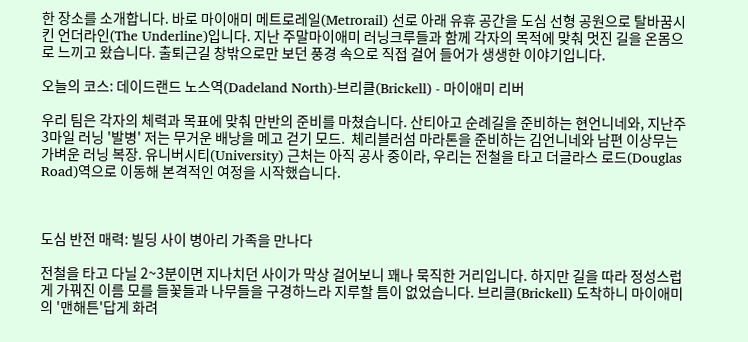한 장소를 소개합니다. 바로 마이애미 메트로레일(Metrorail) 선로 아래 유휴 공간을 도심 선형 공원으로 탈바꿈시킨 언더라인(The Underline)입니다. 지난 주말마이애미 러닝크루들과 함께 각자의 목적에 맞춰 멋진 길을 온몸으로 느끼고 왔습니다. 출퇴근길 창밖으로만 보던 풍경 속으로 직접 걸어 들어가 생생한 이야기입니다.

오늘의 코스: 데이드랜드 노스역(Dadeland North)-브리클(Brickell) - 마이애미 리버

우리 팀은 각자의 체력과 목표에 맞춰 만반의 준비를 마쳤습니다. 산티아고 순례길을 준비하는 현언니네와, 지난주 3마일 러닝 '발병' 저는 무거운 배낭을 메고 걷기 모드.  체리블러섬 마라톤을 준비하는 김언니네와 남편 이상무는 가벼운 러닝 복장. 유니버시티(University) 근처는 아직 공사 중이라, 우리는 전철을 타고 더글라스 로드(Douglas Road)역으로 이동해 본격적인 여정을 시작했습니다.



도심 반전 매력: 빌딩 사이 병아리 가족을 만나다

전철을 타고 다닐 2~3분이면 지나치던 사이가 막상 걸어보니 꽤나 묵직한 거리입니다. 하지만 길을 따라 정성스럽게 가꿔진 이름 모를 들꽃들과 나무들을 구경하느라 지루할 틈이 없었습니다. 브리클(Brickell) 도착하니 마이애미의 '맨해튼'답게 화려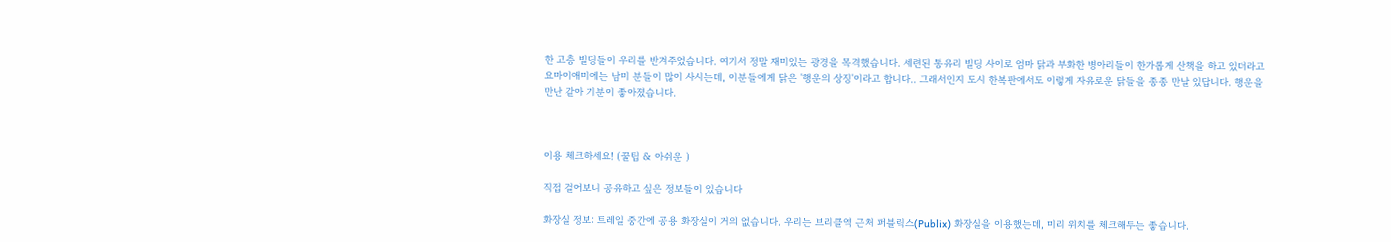한 고층 빌딩들이 우리를 반겨주었습니다. 여기서 정말 재미있는 광경을 목격했습니다. 세련된 통유리 빌딩 사이로 엄마 닭과 부화한 병아리들이 한가롭게 산책을 하고 있더라고요마이애미에는 남미 분들이 많이 사시는데, 이분들에게 닭은 '행운의 상징'이라고 합니다.. 그래서인지 도시 한복판에서도 이렇게 자유로운 닭들을 종종 만날 있답니다. 행운을 만난 같아 기분이 좋아졌습니다.



이용 체크하세요! (꿀팁 & 아쉬운 )

직접 걸어보니 공유하고 싶은 정보들이 있습니다

화장실 정보: 트레일 중간에 공용 화장실이 거의 없습니다. 우리는 브리클역 근처 퍼블릭스(Publix) 화장실을 이용했는데, 미리 위치를 체크해두는 좋습니다.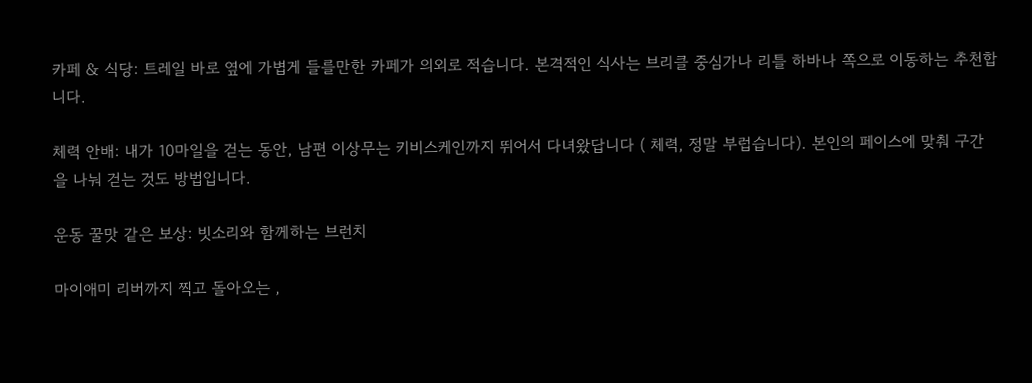카페 & 식당: 트레일 바로 옆에 가볍게 들를만한 카페가 의외로 적습니다. 본격적인 식사는 브리클 중심가나 리틀 하바나 쪽으로 이동하는 추천합니다.

체력 안배: 내가 10마일을 걷는 동안, 남편 이상무는 키비스케인까지 뛰어서 다녀왔답니다 ( 체력, 정말 부럽습니다). 본인의 페이스에 맞춰 구간을 나눠 걷는 것도 방법입니다.

운동 꿀맛 같은 보상: 빗소리와 함께하는 브런치

마이애미 리버까지 찍고 돌아오는 ,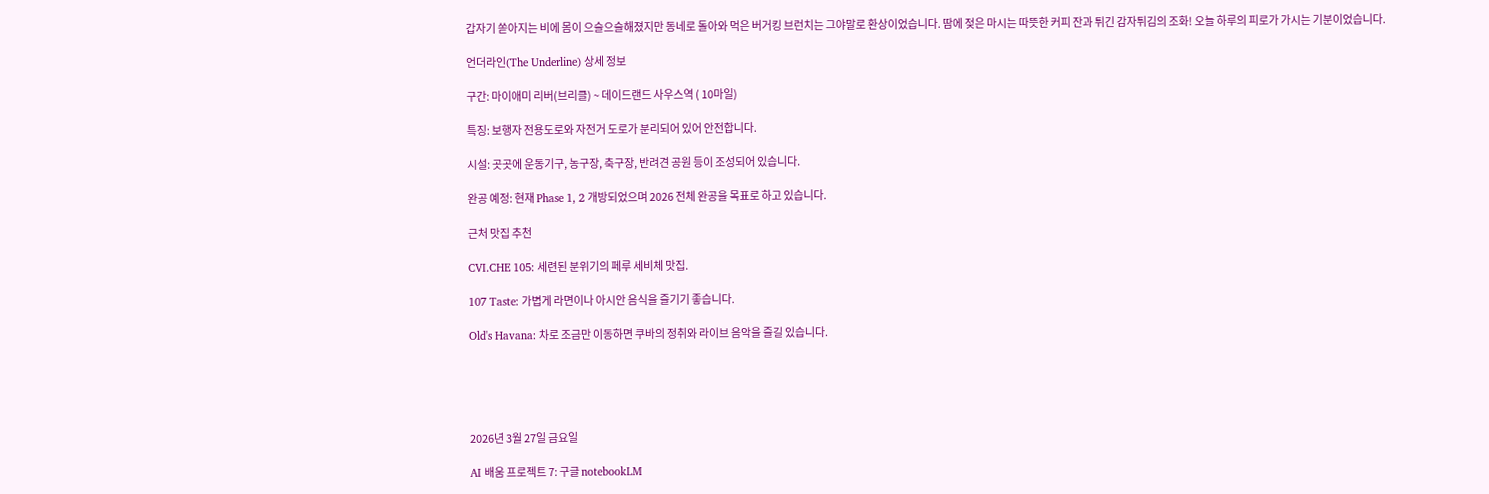갑자기 쏟아지는 비에 몸이 으슬으슬해졌지만 동네로 돌아와 먹은 버거킹 브런치는 그야말로 환상이었습니다. 땀에 젖은 마시는 따뜻한 커피 잔과 튀긴 감자튀김의 조화! 오늘 하루의 피로가 가시는 기분이었습니다.

언더라인(The Underline) 상세 정보

구간: 마이애미 리버(브리클) ~ 데이드랜드 사우스역 ( 10마일)

특징: 보행자 전용도로와 자전거 도로가 분리되어 있어 안전합니다.

시설: 곳곳에 운동기구, 농구장, 축구장, 반려견 공원 등이 조성되어 있습니다.

완공 예정: 현재 Phase 1, 2 개방되었으며 2026 전체 완공을 목표로 하고 있습니다.

근처 맛집 추천

CVI.CHE 105: 세련된 분위기의 페루 세비체 맛집.

107 Taste: 가볍게 라면이나 아시안 음식을 즐기기 좋습니다.

Old's Havana: 차로 조금만 이동하면 쿠바의 정취와 라이브 음악을 즐길 있습니다.





2026년 3월 27일 금요일

AI 배움 프로젝트 7: 구글 notebookLM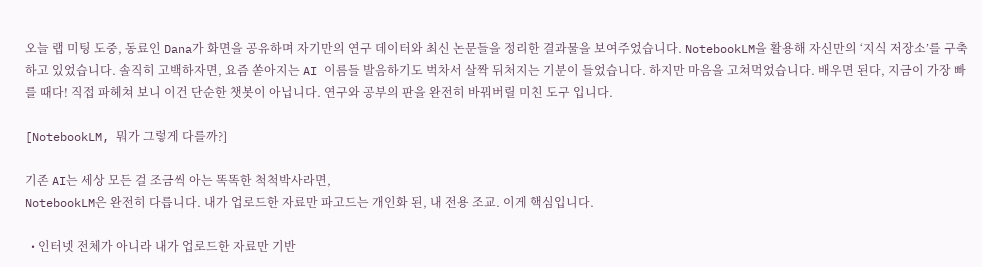오늘 랩 미팅 도중, 동료인 Dana가 화면을 공유하며 자기만의 연구 데이터와 최신 논문들을 정리한 결과물을 보여주었습니다. NotebookLM을 활용해 자신만의 ‘지식 저장소’를 구축하고 있었습니다. 솔직히 고백하자면, 요즘 쏟아지는 AI 이름들 발음하기도 벅차서 살짝 뒤처지는 기분이 들었습니다. 하지만 마음을 고쳐먹었습니다. 배우면 된다, 지금이 가장 빠를 때다! 직접 파헤쳐 보니 이건 단순한 챗봇이 아닙니다. 연구와 공부의 판을 완전히 바꿔버릴 미친 도구 입니다.

[NotebookLM, 뭐가 그렇게 다를까?]

기존 AI는 세상 모든 걸 조금씩 아는 똑똑한 척척박사라면,
NotebookLM은 완전히 다릅니다. 내가 업로드한 자료만 파고드는 개인화 된, 내 전용 조교. 이게 핵심입니다.

  • 인터넷 전체가 아니라 내가 업로드한 자료만 기반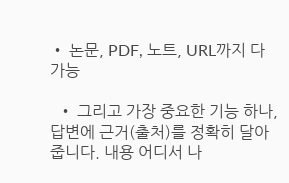• 논문, PDF, 노트, URL까지 다 가능

  • 그리고 가장 중요한 기능 하나,  답변에 근거(출처)를 정확히 달아줍니다. 내용 어디서 나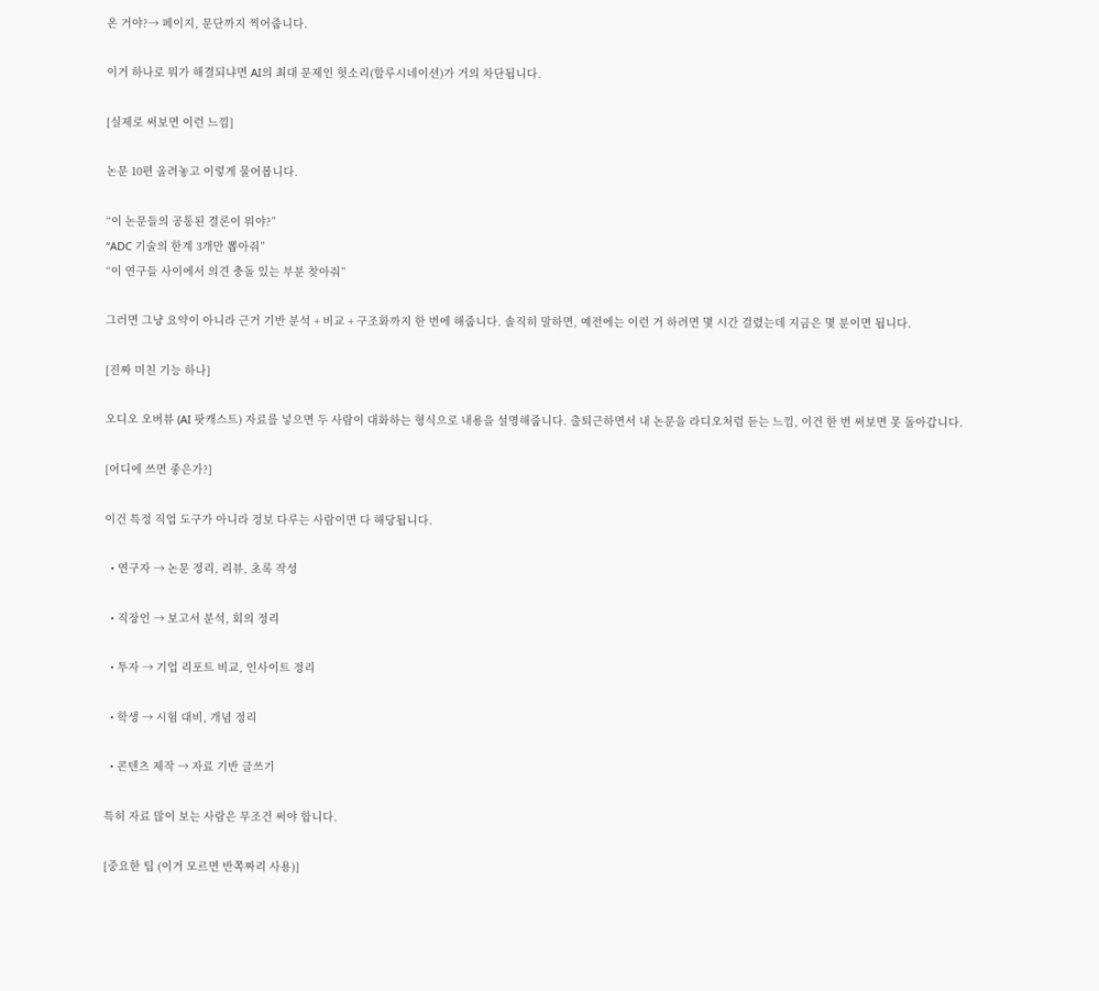온 거야?→ 페이지, 문단까지 찍어줍니다.

이거 하나로 뭐가 해결되냐면 AI의 최대 문제인 헛소리(할루시네이션)가 거의 차단됩니다.

[실제로 써보면 이런 느낌]

논문 10편 올려놓고 이렇게 물어봅니다.

“이 논문들의 공통된 결론이 뭐야?”
“ADC 기술의 한계 3개만 뽑아줘”
“이 연구들 사이에서 의견 충돌 있는 부분 찾아줘”

그러면 그냥 요약이 아니라 근거 기반 분석 + 비교 + 구조화까지 한 번에 해줍니다. 솔직히 말하면, 예전에는 이런 거 하려면 몇 시간 걸렸는데 지금은 몇 분이면 됩니다.

[진짜 미친 기능 하나]

오디오 오버뷰 (AI 팟캐스트) 자료를 넣으면 두 사람이 대화하는 형식으로 내용을 설명해줍니다. 출퇴근하면서 내 논문을 라디오처럼 듣는 느낌, 이건 한 번 써보면 못 돌아갑니다.

[어디에 쓰면 좋은가?]

이건 특정 직업 도구가 아니라 정보 다루는 사람이면 다 해당됩니다.

  • 연구자 → 논문 정리, 리뷰, 초록 작성

  • 직장인 → 보고서 분석, 회의 정리

  • 투자 → 기업 리포트 비교, 인사이트 정리

  • 학생 → 시험 대비, 개념 정리

  • 콘텐츠 제작 → 자료 기반 글쓰기

특히 자료 많이 보는 사람은 무조건 써야 합니다.

[중요한 팁 (이거 모르면 반쪽짜리 사용)]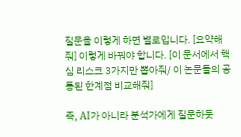질문을 이렇게 하면 별로입니다. [요약해줘] 이렇게 바꿔야 합니다. [이 문서에서 핵심 리스크 3가지만 뽑아줘/ 이 논문들의 공통된 한계점 비교해줘]

즉, AI가 아니라 분석가에게 질문하듯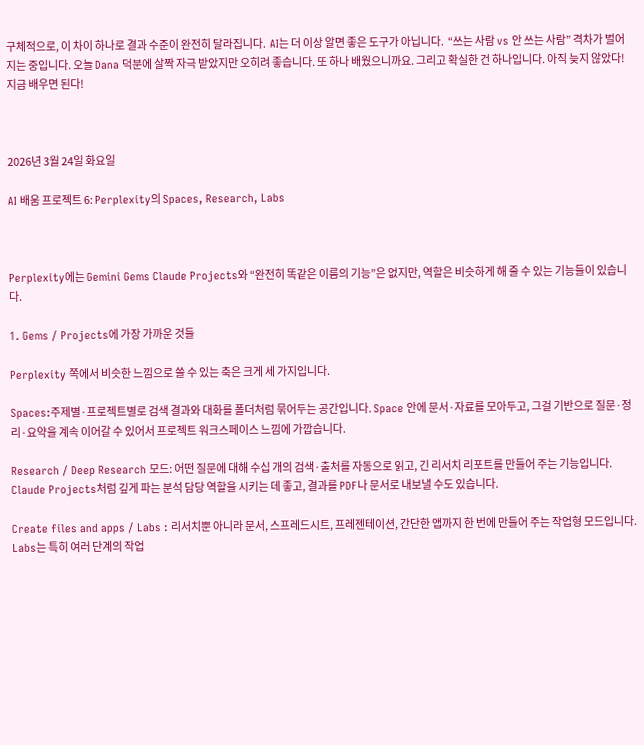구체적으로, 이 차이 하나로 결과 수준이 완전히 달라집니다.  AI는 더 이상 알면 좋은 도구가 아닙니다.  “쓰는 사람 vs 안 쓰는 사람” 격차가 벌어지는 중입니다. 오늘 Dana 덕분에 살짝 자극 받았지만 오히려 좋습니다. 또 하나 배웠으니까요. 그리고 확실한 건 하나입니다. 아직 늦지 않았다!  지금 배우면 된다!



2026년 3월 24일 화요일

AI 배움 프로젝트 6: Perplexity의 Spaces, Research, Labs



Perplexity에는 Gemini Gems Claude Projects와 “완전히 똑같은 이름의 기능”은 없지만, 역할은 비슷하게 해 줄 수 있는 기능들이 있습니다.

1. Gems / Projects에 가장 가까운 것들

Perplexity 쪽에서 비슷한 느낌으로 쓸 수 있는 축은 크게 세 가지입니다.

Spaces:주제별·프로젝트별로 검색 결과와 대화를 폴더처럼 묶어두는 공간입니다. Space 안에 문서·자료를 모아두고, 그걸 기반으로 질문·정리·요약을 계속 이어갈 수 있어서 프로젝트 워크스페이스 느낌에 가깝습니다.

Research / Deep Research 모드: 어떤 질문에 대해 수십 개의 검색·출처를 자동으로 읽고, 긴 리서치 리포트를 만들어 주는 기능입니다. Claude Projects처럼 깊게 파는 분석 담당 역할을 시키는 데 좋고, 결과를 PDF나 문서로 내보낼 수도 있습니다.

Create files and apps / Labs : 리서치뿐 아니라 문서, 스프레드시트, 프레젠테이션, 간단한 앱까지 한 번에 만들어 주는 작업형 모드입니다. Labs는 특히 여러 단계의 작업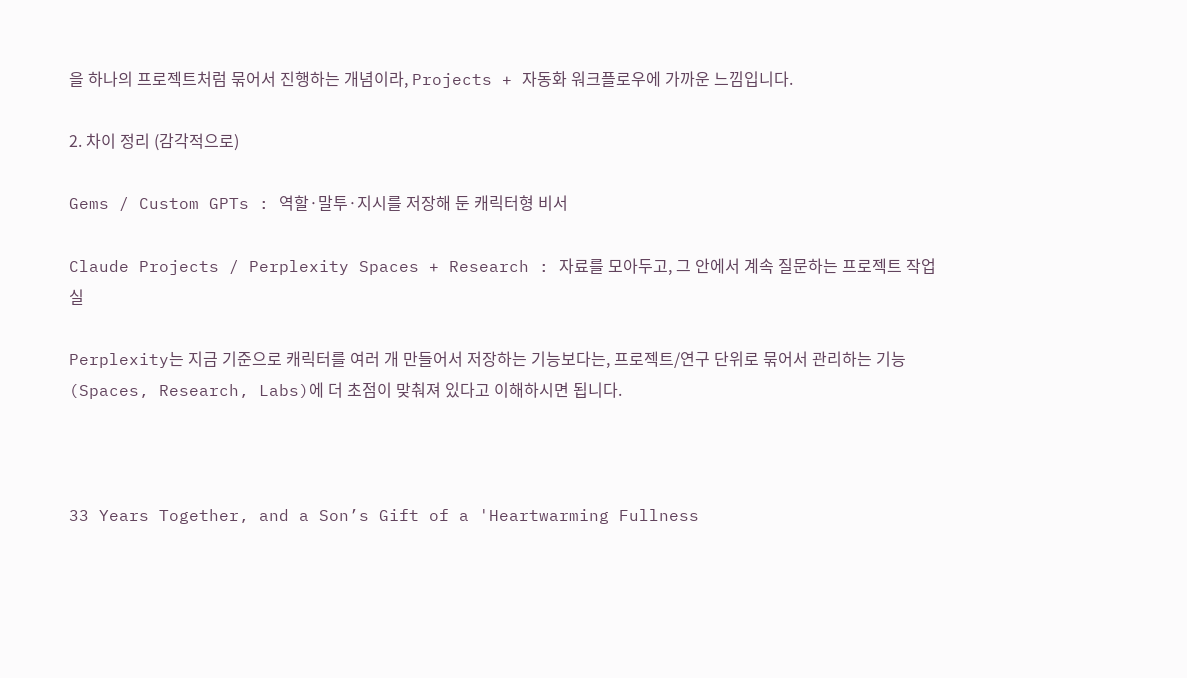을 하나의 프로젝트처럼 묶어서 진행하는 개념이라, Projects + 자동화 워크플로우에 가까운 느낌입니다.

2. 차이 정리 (감각적으로)

Gems / Custom GPTs : 역할·말투·지시를 저장해 둔 캐릭터형 비서

Claude Projects / Perplexity Spaces + Research : 자료를 모아두고, 그 안에서 계속 질문하는 프로젝트 작업실

Perplexity는 지금 기준으로 캐릭터를 여러 개 만들어서 저장하는 기능보다는, 프로젝트/연구 단위로 묶어서 관리하는 기능 (Spaces, Research, Labs)에 더 초점이 맞춰져 있다고 이해하시면 됩니다.



33 Years Together, and a Son’s Gift of a 'Heartwarming Fullness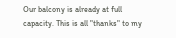Our balcony is already at full capacity. This is all "thanks" to my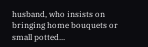husband, who insists on bringing home bouquets or small potted...